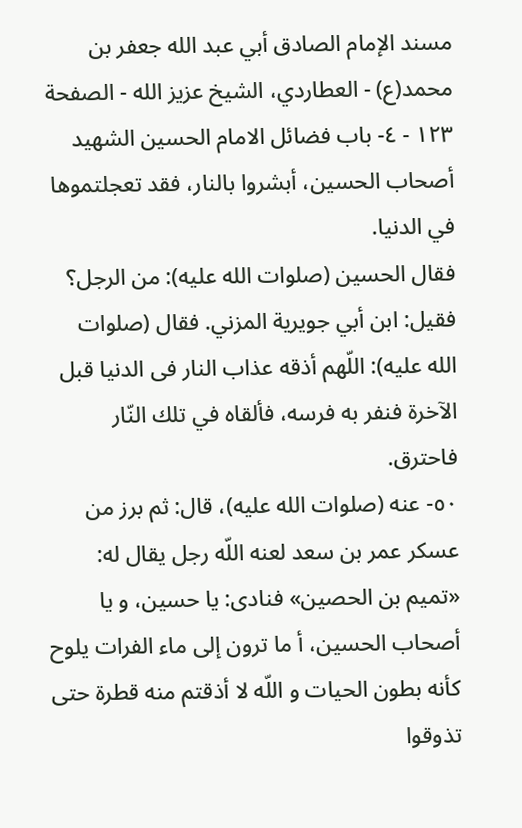مسند الإمام الصادق أبي عبد الله جعفر بن محمد(ع) - العطاردي، الشيخ عزيز الله - الصفحة ١٢٣ - ٤- باب فضائل الامام الحسين الشهيد
أصحاب الحسين، أبشروا بالنار، فقد تعجلتموها في الدنيا.
فقال الحسين (صلوات الله عليه): من الرجل؟ فقيل: ابن أبي جويرية المزني. فقال (صلوات الله عليه): اللّهم أذقه عذاب النار فى الدنيا قبل الآخرة فنفر به فرسه، فألقاه في تلك النّار فاحترق.
٥٠- عنه (صلوات الله عليه)، قال: ثم برز من عسكر عمر بن سعد لعنه اللّه رجل يقال له: «تميم بن الحصين» فنادى: يا حسين، و يا أصحاب الحسين، أ ما ترون إلى ماء الفرات يلوح كأنه بطون الحيات و اللّه لا أذقتم منه قطرة حتى تذوقوا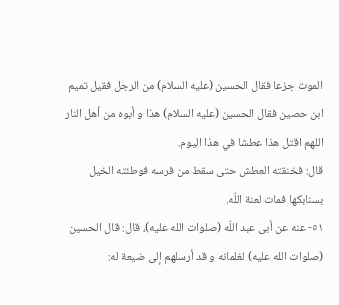الموت جزعا فقال الحسين (عليه السلام) من الرجل فقيل تميم ابن حصين فقال الحسين (عليه السلام) هذا و أبوه من أهل النار اللهم اقتل هذا عطشا في هذا اليوم.
قال: فخنقته العطش حتى سقط من فرسه فوطئته الخيل بسنابكها فمات لعنة اللّه.
٥١- عنه عن أبى عبد اللّه (صلوات الله عليه)، قال: قال الحسين (صلوات الله عليه) لغلمانه و قد أرسلهم إلى ضيعة له: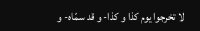لا تخرجوا يوم كذا و كذا- و قد سمّاه- و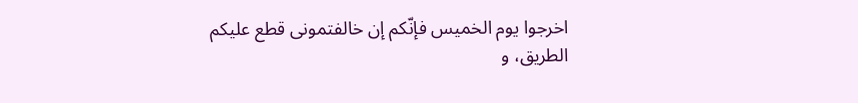اخرجوا يوم الخميس فإنّكم إن خالفتمونى قطع عليكم الطريق، و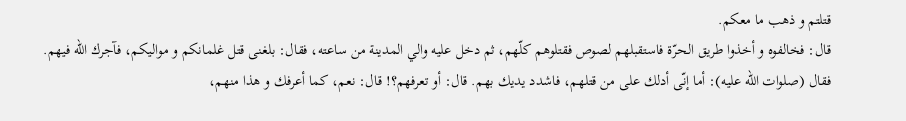قتلتم و ذهب ما معكم.
قال: فخالفوه و أخذوا طريق الحرّة فاستقبلهم لصوص فقتلوهم كلّهم، ثم دخل عليه والي المدينة من ساعته، فقال: بلغنى قتل غلمانكم و مواليكم، فآجرك اللّه فيهم.
فقال (صلوات الله عليه): أما إنّى أدلك على من قتلهم، فاشدد يديك بهم. قال: أو تعرفهم؟! قال: نعم، كما أعرفك و هذا منهم،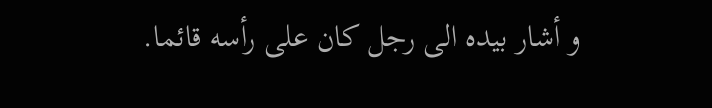و أشار بيده الى رجل كان على رأسه قائما.